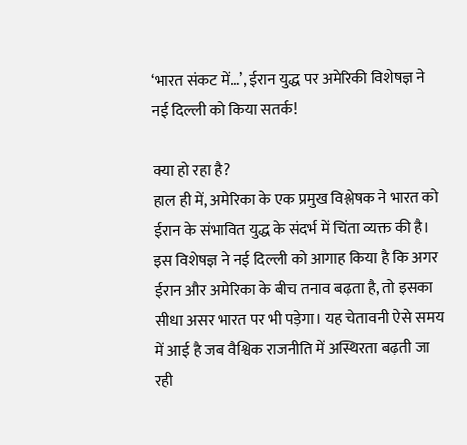‘भारत संकट में…’, ईरान युद्ध पर अमेरिकी विशेषज्ञ ने नई दिल्ली को किया सतर्क!

क्या हो रहा है?
हाल ही में, अमेरिका के एक प्रमुख विश्लेषक ने भारत को ईरान के संभावित युद्ध के संदर्भ में चिंता व्यक्त की है। इस विशेषज्ञ ने नई दिल्ली को आगाह किया है कि अगर ईरान और अमेरिका के बीच तनाव बढ़ता है, तो इसका सीधा असर भारत पर भी पड़ेगा। यह चेतावनी ऐसे समय में आई है जब वैश्विक राजनीति में अस्थिरता बढ़ती जा रही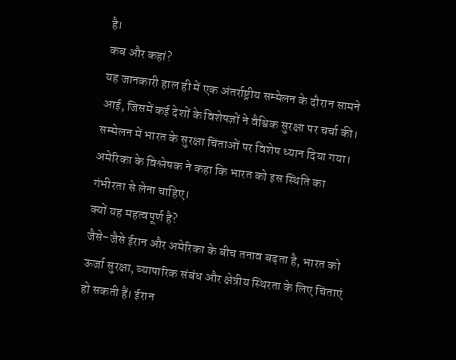है।
कब और कहां?
यह जानकारी हाल ही में एक अंतर्राष्ट्रीय सम्मेलन के दौरान सामने आई, जिसमें कई देशों के विशेषज्ञों ने वैश्विक सुरक्षा पर चर्चा की। सम्मेलन में भारत के सुरक्षा चिंताओं पर विशेष ध्यान दिया गया। अमेरिका के विश्लेषक ने कहा कि भारत को इस स्थिति का गंभीरता से लेना चाहिए।
क्यों यह महत्वपूर्ण है?
जैसे-जैसे ईरान और अमेरिका के बीच तनाव बढ़ता है, भारत को ऊर्जा सुरक्षा, व्यापारिक संबंध और क्षेत्रीय स्थिरता के लिए चिंताएं हो सकती हैं। ईरान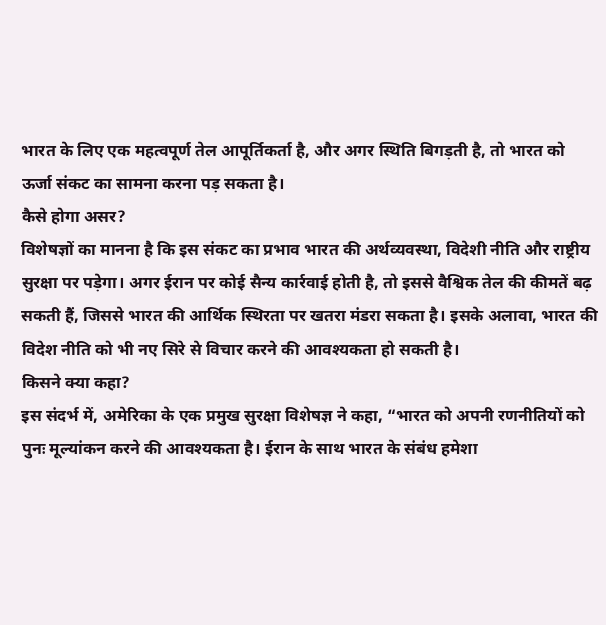भारत के लिए एक महत्वपूर्ण तेल आपूर्तिकर्ता है, और अगर स्थिति बिगड़ती है, तो भारत को ऊर्जा संकट का सामना करना पड़ सकता है।
कैसे होगा असर?
विशेषज्ञों का मानना है कि इस संकट का प्रभाव भारत की अर्थव्यवस्था, विदेशी नीति और राष्ट्रीय सुरक्षा पर पड़ेगा। अगर ईरान पर कोई सैन्य कार्रवाई होती है, तो इससे वैश्विक तेल की कीमतें बढ़ सकती हैं, जिससे भारत की आर्थिक स्थिरता पर खतरा मंडरा सकता है। इसके अलावा, भारत की विदेश नीति को भी नए सिरे से विचार करने की आवश्यकता हो सकती है।
किसने क्या कहा?
इस संदर्भ में, अमेरिका के एक प्रमुख सुरक्षा विशेषज्ञ ने कहा, “भारत को अपनी रणनीतियों को पुनः मूल्यांकन करने की आवश्यकता है। ईरान के साथ भारत के संबंध हमेशा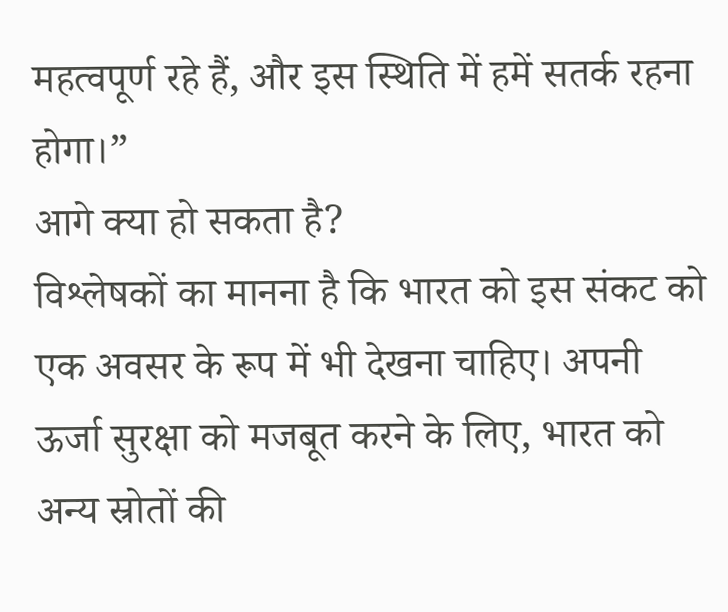महत्वपूर्ण रहे हैं, और इस स्थिति में हमें सतर्क रहना होगा।”
आगे क्या हो सकता है?
विश्लेषकों का मानना है कि भारत को इस संकट को एक अवसर के रूप में भी देखना चाहिए। अपनी ऊर्जा सुरक्षा को मजबूत करने के लिए, भारत को अन्य स्रोतों की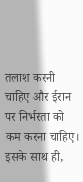तलाश करनी चाहिए और ईरान पर निर्भरता को कम करना चाहिए। इसके साथ ही,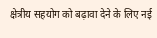क्षेत्रीय सहयोग को बढ़ावा देने के लिए नई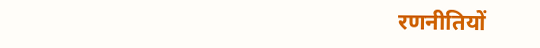रणनीतियों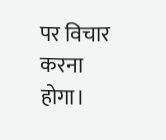पर विचार करना होगा।